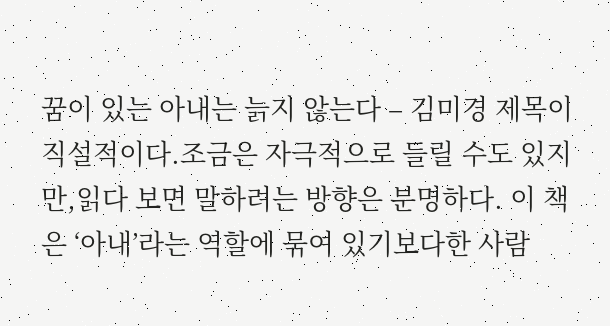꿈이 있는 아내는 늙지 않는다 – 김미경 제목이 직설적이다.조금은 자극적으로 들릴 수도 있지만,읽다 보면 말하려는 방향은 분명하다. 이 책은 ‘아내’라는 역할에 묶여 있기보다한 사람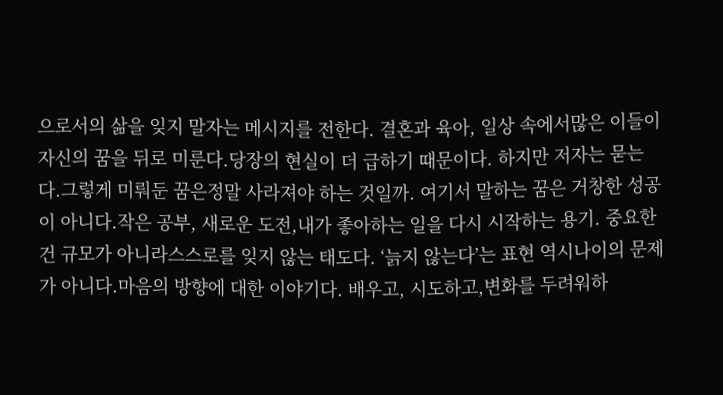으로서의 삶을 잊지 말자는 메시지를 전한다. 결혼과 육아, 일상 속에서많은 이들이 자신의 꿈을 뒤로 미룬다.당장의 현실이 더 급하기 때문이다. 하지만 저자는 묻는다.그렇게 미뤄둔 꿈은정말 사라져야 하는 것일까. 여기서 말하는 꿈은 거창한 성공이 아니다.작은 공부, 새로운 도전,내가 좋아하는 일을 다시 시작하는 용기. 중요한 건 규모가 아니라스스로를 잊지 않는 태도다. ‘늙지 않는다’는 표현 역시나이의 문제가 아니다.마음의 방향에 대한 이야기다. 배우고, 시도하고,변화를 두려워하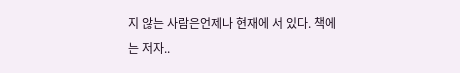지 않는 사람은언제나 현재에 서 있다. 책에는 저자..